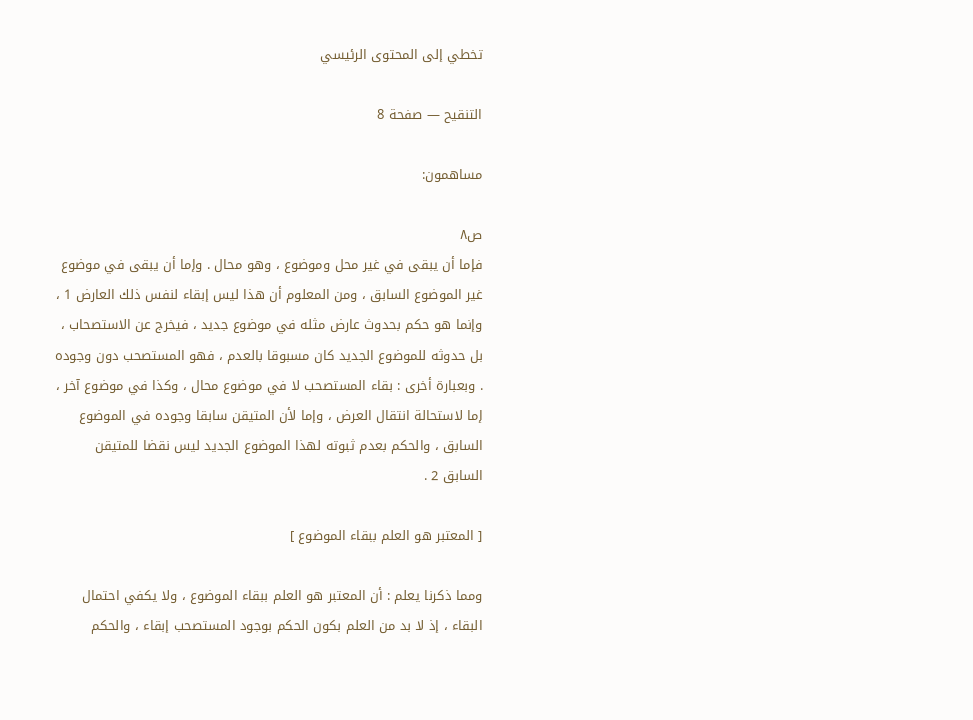تخطي إلى المحتوى الرئيسي

التنقيح — صفحة 8

مساهمون:

ص٨
فإما أن يبقى في غير محل وموضوع ، وهو محال . وإما أن يبقى في موضوع غير الموضوع السابق ، ومن المعلوم أن هذا ليس إبقاء لنفس ذلك العارض 1 ، وإنما هو حكم بحدوث عارض مثله في موضوع جديد ، فيخرج عن الاستصحاب ، بل حدوثه للموضوع الجديد كان مسبوقا بالعدم ، فهو المستصحب دون وجوده . وبعبارة أخرى : بقاء المستصحب لا في موضوع محال ، وكذا في موضوع آخر ، إما لاستحالة انتقال العرض ، وإما لأن المتيقن سابقا وجوده في الموضوع السابق ، والحكم بعدم ثبوته لهذا الموضوع الجديد ليس نقضا للمتيقن السابق 2 .

[ المعتبر هو العلم ببقاء الموضوع ]

ومما ذكرنا يعلم : أن المعتبر هو العلم ببقاء الموضوع ، ولا يكفي احتمال البقاء ، إذ لا بد من العلم بكون الحكم بوجود المستصحب إبقاء ، والحكم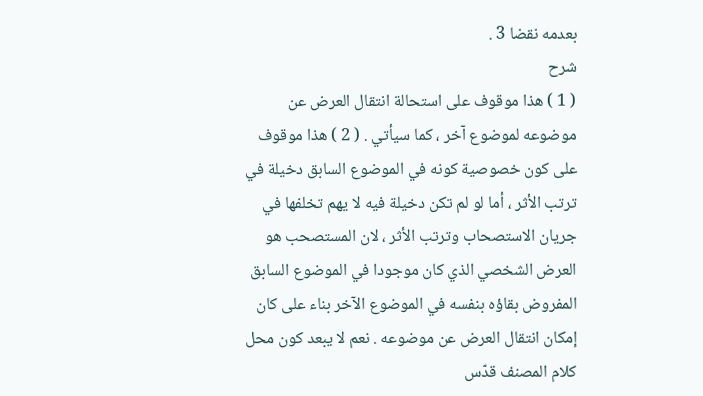بعدمه نقضا 3 .
شرح
( 1 ) هذا موقوف على استحالة انتقال العرض عن موضوعه لموضوع آخر ، كما سيأتي . ( 2 ) هذا موقوف على كون خصوصية كونه في الموضوع السابق دخيلة في ترتب الأثر ، أما لو لم تكن دخيلة فيه لا يهم تخلفها في جريان الاستصحاب وترتب الأثر ، لان المستصحب هو العرض الشخصي الذي كان موجودا في الموضوع السابق المفروض بقاؤه بنفسه في الموضوع الآخر بناء على كان إمكان انتقال العرض عن موضوعه . نعم لا يبعد كون محل كلام المصنف قدّس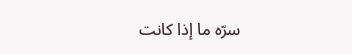سرّه ما إذا كانت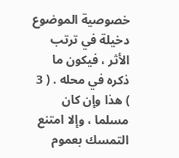خصوصية الموضوع دخيلة في ترتب الأثر ، فيكون ما ذكره في محله . ( 3 ) هذا وإن كان مسلما ، وإلا امتنع التمسك بعموم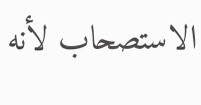الاستصحاب لأنه